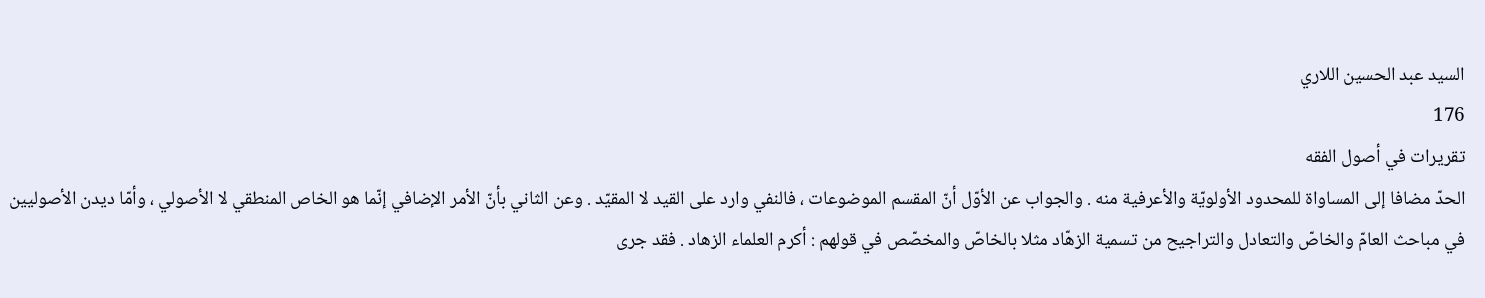السيد عبد الحسين اللاري
176
تقريرات في أصول الفقه
الحدّ مضافا إلى المساواة للمحدود الأولويّة والأعرفية منه . والجواب عن الأوّل أنّ المقسم الموضوعات ، فالنفي وارد على القيد لا المقيّد . وعن الثاني بأنّ الأمر الإضافي إنّما هو الخاص المنطقي لا الأصولي ، وأمّا ديدن الأصوليين في مباحث العامّ والخاصّ والتعادل والتراجيح من تسمية الزهّاد مثلا بالخاصّ والمخصّص في قولهم : أكرم العلماء الزهاد . فقد جرى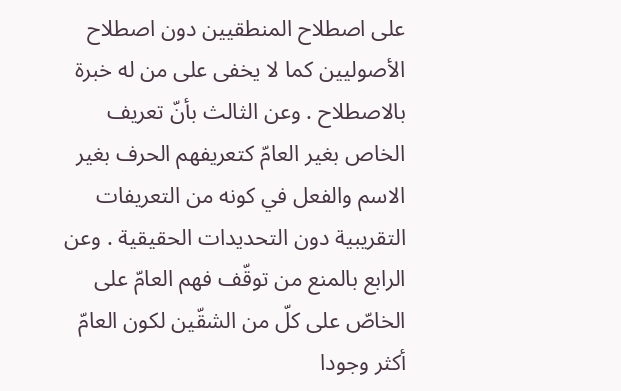على اصطلاح المنطقيين دون اصطلاح الأصوليين كما لا يخفى على من له خبرة بالاصطلاح . وعن الثالث بأنّ تعريف الخاص بغير العامّ كتعريفهم الحرف بغير الاسم والفعل في كونه من التعريفات التقريبية دون التحديدات الحقيقية . وعن الرابع بالمنع من توقّف فهم العامّ على الخاصّ على كلّ من الشقّين لكون العامّ أكثر وجودا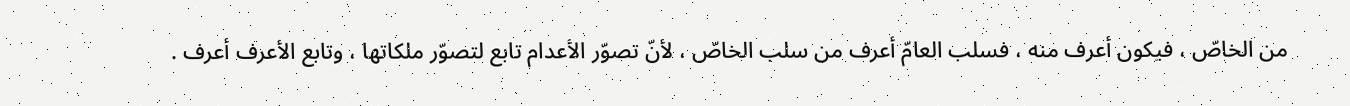من الخاصّ ، فيكون أعرف منه ، فسلب العامّ أعرف من سلب الخاصّ ، لأنّ تصوّر الأعدام تابع لتصوّر ملكاتها ، وتابع الأعرف أعرف .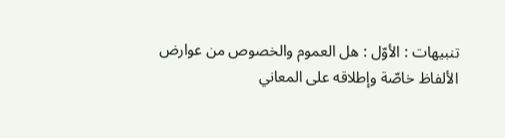تنبيهات : الأوّل : هل العموم والخصوص من عوارض الألفاظ خاصّة وإطلاقه على المعاني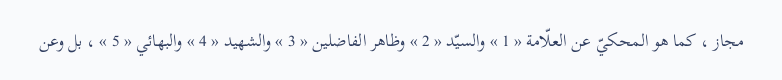مجاز ، كما هو المحكيّ عن العلّامة « 1 » والسيّد « 2 » وظاهر الفاضلين « 3 » والشهيد « 4 » والبهائي « 5 » ، بل وعن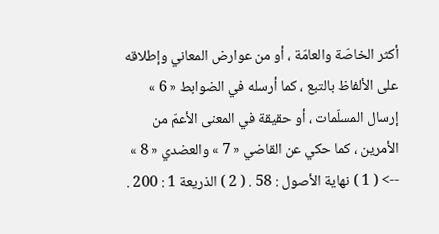أكثر الخاصّة والعامّة ، أو من عوارض المعاني وإطلاقه على الألفاظ بالتبع ، كما أرسله في الضوابط « 6 » إرسال المسلّمات ، أو حقيقة في المعنى الأعمّ من الأمرين ، كما حكي عن القاضي « 7 » والعضدي « 8 »
--> ( 1 ) نهاية الأصول : 58 . ( 2 ) الذريعة 1 : 200 .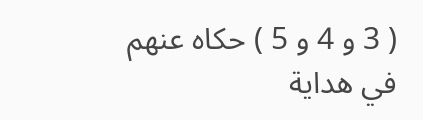( 3 و 4 و 5 ) حكاه عنهم في هداية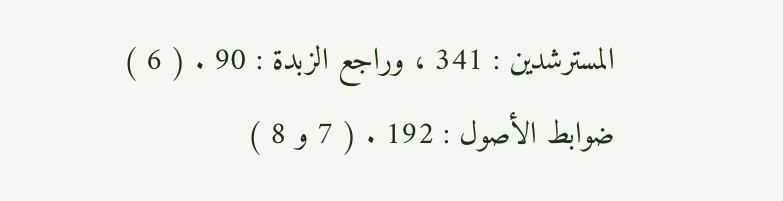المسترشدين : 341 ، وراجع الزبدة : 90 . ( 6 ) ضوابط الأصول : 192 . ( 7 و 8 )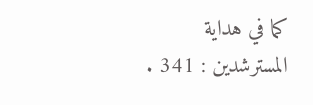كما في هداية المسترشدين : 341 .